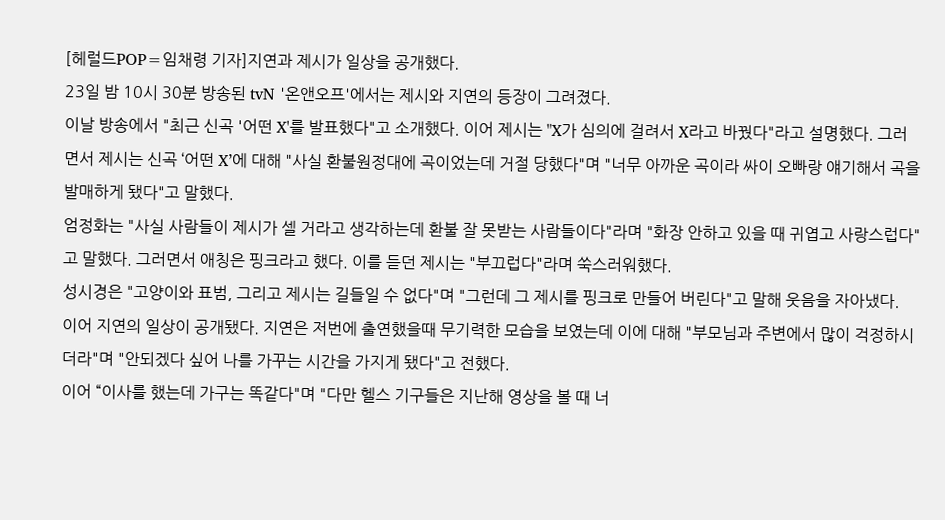[헤럴드POP=임채령 기자]지연과 제시가 일상을 공개했다.
23일 밤 10시 30분 방송된 tvN '온앤오프'에서는 제시와 지연의 등장이 그려졌다.
이날 방송에서 "최근 신곡 '어떤 X'를 발표했다"고 소개했다. 이어 제시는 "X가 심의에 걸려서 X라고 바꿨다"라고 설명했다. 그러면서 제시는 신곡 ‘어떤 X’에 대해 "사실 환불원정대에 곡이었는데 거절 당했다"며 "너무 아까운 곡이라 싸이 오빠랑 얘기해서 곡을 발매하게 됐다"고 말했다.
엄정화는 "사실 사람들이 제시가 셀 거라고 생각하는데 환불 잘 못받는 사람들이다"라며 "화장 안하고 있을 때 귀엽고 사랑스럽다"고 말했다. 그러면서 애칭은 핑크라고 했다. 이를 듣던 제시는 "부끄럽다"라며 쑥스러워했다.
성시경은 "고양이와 표범, 그리고 제시는 길들일 수 없다"며 "그런데 그 제시를 핑크로 만들어 버린다"고 말해 웃음을 자아냈다.
이어 지연의 일상이 공개됐다. 지연은 저번에 출연했을때 무기력한 모습을 보였는데 이에 대해 "부모님과 주변에서 많이 걱정하시더라"며 "안되겠다 싶어 나를 가꾸는 시간을 가지게 됐다"고 전했다.
이어 “이사를 했는데 가구는 똑같다"며 "다만 헬스 기구들은 지난해 영상을 볼 때 너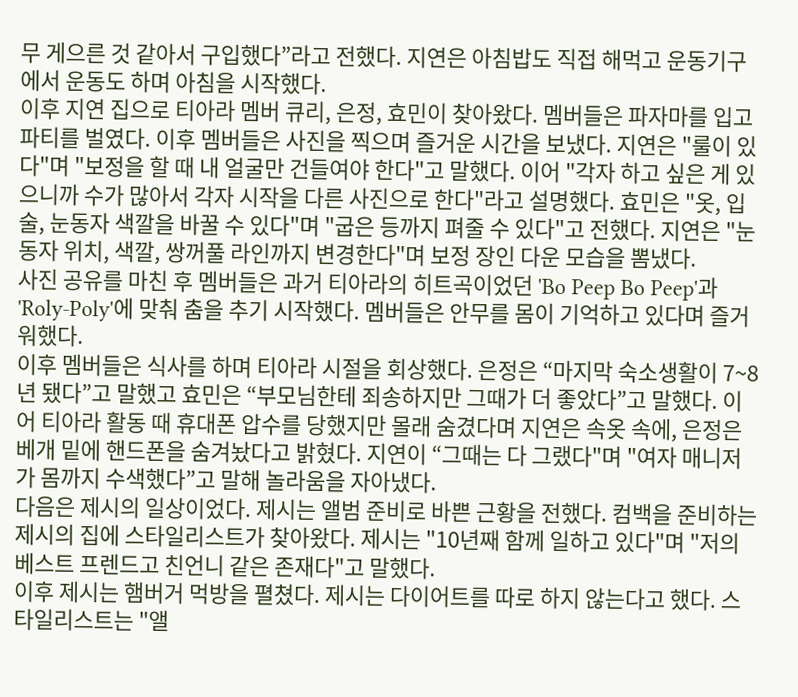무 게으른 것 같아서 구입했다”라고 전했다. 지연은 아침밥도 직접 해먹고 운동기구에서 운동도 하며 아침을 시작했다.
이후 지연 집으로 티아라 멤버 큐리, 은정, 효민이 찾아왔다. 멤버들은 파자마를 입고 파티를 벌였다. 이후 멤버들은 사진을 찍으며 즐거운 시간을 보냈다. 지연은 "룰이 있다"며 "보정을 할 때 내 얼굴만 건들여야 한다"고 말했다. 이어 "각자 하고 싶은 게 있으니까 수가 많아서 각자 시작을 다른 사진으로 한다"라고 설명했다. 효민은 "옷, 입술, 눈동자 색깔을 바꿀 수 있다"며 "굽은 등까지 펴줄 수 있다"고 전했다. 지연은 "눈동자 위치, 색깔, 쌍꺼풀 라인까지 변경한다"며 보정 장인 다운 모습을 뽐냈다.
사진 공유를 마친 후 멤버들은 과거 티아라의 히트곡이었던 'Bo Peep Bo Peep'과 'Roly-Poly'에 맞춰 춤을 추기 시작했다. 멤버들은 안무를 몸이 기억하고 있다며 즐거워했다.
이후 멤버들은 식사를 하며 티아라 시절을 회상했다. 은정은 “마지막 숙소생활이 7~8년 됐다”고 말했고 효민은 “부모님한테 죄송하지만 그때가 더 좋았다”고 말했다. 이어 티아라 활동 때 휴대폰 압수를 당했지만 몰래 숨겼다며 지연은 속옷 속에, 은정은 베개 밑에 핸드폰을 숨겨놨다고 밝혔다. 지연이 “그때는 다 그랬다"며 "여자 매니저가 몸까지 수색했다”고 말해 놀라움을 자아냈다.
다음은 제시의 일상이었다. 제시는 앨범 준비로 바쁜 근황을 전했다. 컴백을 준비하는 제시의 집에 스타일리스트가 찾아왔다. 제시는 "10년째 함께 일하고 있다"며 "저의 베스트 프렌드고 친언니 같은 존재다"고 말했다.
이후 제시는 햄버거 먹방을 펼쳤다. 제시는 다이어트를 따로 하지 않는다고 했다. 스타일리스트는 "앨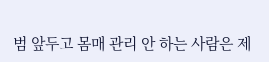범 앞두고 몸매 관리 안 하는 사람은 제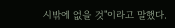시밖에 없을 것"이라고 말했다.